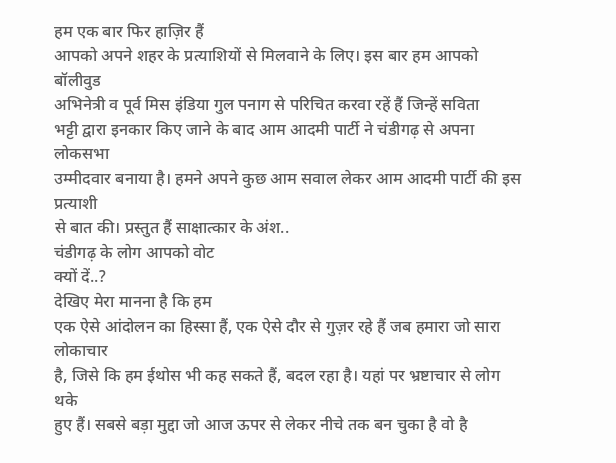हम एक बार फिर हाज़िर हैं
आपको अपने शहर के प्रत्याशियों से मिलवाने के लिए। इस बार हम आपको बॉलीवुड
अभिनेत्री व पूर्व मिस इंडिया गुल पनाग से परिचित करवा रहें हैं जिन्हें सविता
भट्टी द्वारा इनकार किए जाने के बाद आम आदमी पार्टी ने चंडीगढ़ से अपना लोकसभा
उम्मीदवार बनाया है। हमने अपने कुछ आम सवाल लेकर आम आदमी पार्टी की इस प्रत्याशी
से बात की। प्रस्तुत हैं साक्षात्कार के अंश..
चंडीगढ़ के लोग आपको वोट
क्यों दें..?
देखिए मेरा मानना है कि हम
एक ऐसे आंदोलन का हिस्सा हैं, एक ऐसे दौर से गुज़र रहे हैं जब हमारा जो सारा लोकाचार
है, जिसे कि हम ईथोस भी कह सकते हैं, बदल रहा है। यहां पर भ्रष्टाचार से लोग थके
हुए हैं। सबसे बड़ा मुद्दा जो आज ऊपर से लेकर नीचे तक बन चुका है वो है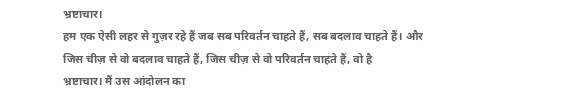भ्रष्टाचार।
हम एक ऐसी लहर से गुज़र रहे हैं जब सब परिवर्तन चाहते हैं, सब बदलाव चाहते हैं। और
जिस चीज़ से वो बदलाव चाहते हैं, जिस चीज़ से वो परिवर्तन चाहते हैं, वो है
भ्रष्टाचार। मैं उस आंदोलन का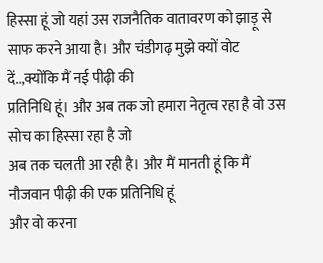हिस्सा हूं जो यहां उस राजनैतिक वातावरण को झाड़ू से
साफ करने आया है। और चंडीगढ़ मुझे क्यों वोट दें..,क्योंकि मैं नई पीढ़ी की
प्रतिनिधि हूं। और अब तक जो हमारा नेतृत्व रहा है वो उस सोच का हिस्सा रहा है जो
अब तक चलती आ रही है। और मैं मानती हूं कि मैं नौजवान पीढ़ी की एक प्रतिनिधि हूं
और वो करना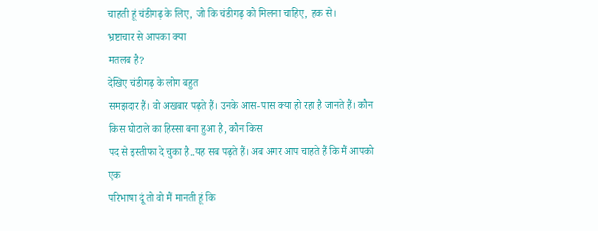चाहती हूं चंडीगढ़ के लिए, जो कि चंडीगढ़ को मिलना चाहिए, हक से।
भ्रष्टाचार से आपका क्या
मतलब है?
देखिए चंडीगढ़ के लोग बहुत
समझदार हैं। वो अखबार पढ़ते हैं। उनके आस-पास क्या हो रहा है जानते हैं। कौन किस घोटाले का हिस्सा बना हुआ है, कौन किस
पद से इस्तीफा दे चुका है..यह सब पढ़ते हैं। अब अगर आप चाहते हैं कि मैं आपको एक
परिभाषा दूं तो वो मैं मानती हूं कि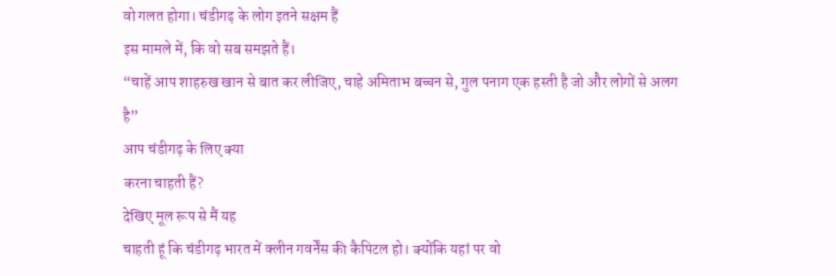वो गलत होगा। चंडीगढ़ के लोग इतने सक्षम हैं
इस मामले में, कि वो सब समझते हैं।
“चाहें आप शाहरुख खान से बात कर लीजिए, चाहे अमिताभ बच्चन से, गुल पनाग एक हस्ती है जो और लोगों से अलग है”
आप चंडीगढ़ के लिए क्या
करना चाहती हैं?
देखिए मूल रूप से मैं यह
चाहती हूं कि चंडीगढ़ भारत में क्लीन गवर्नेंस की कैपिटल हो। क्योंकि यहां पर वो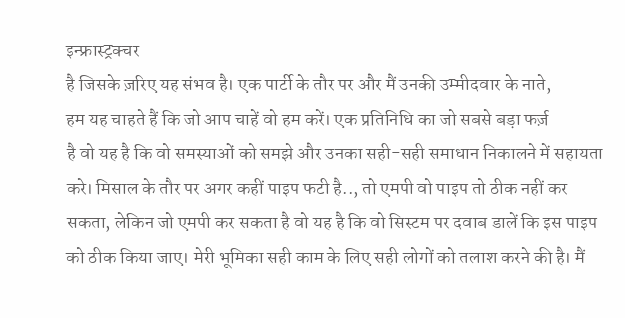इन्फ्रास्ट्रक्चर
है जिसके ज़रिए यह संभव है। एक पार्टी के तौर पर और मैं उनकी उम्मीदवार के नाते,
हम यह चाहते हैं कि जो आप चाहें वो हम करें। एक प्रतिनिधि का जो सबसे बड़ा फर्ज़
है वो यह है कि वो समस्याओं को समझे और उनका सही-सही समाधान निकालने में सहायता
करे। मिसाल के तौर पर अगर कहीं पाइप फटी है.., तो एमपी वो पाइप तो ठीक नहीं कर
सकता, लेकिन जो एमपी कर सकता है वो यह है कि वो सिस्टम पर दवाब डालें कि इस पाइप
को ठीक किया जाए। मेरी भूमिका सही काम के लिए सही लोगों को तलाश करने की है। मैं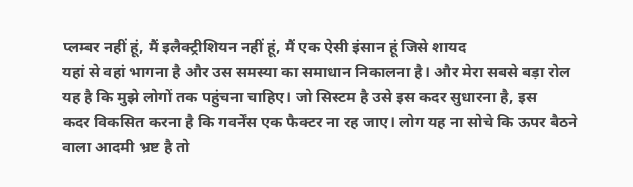प्लम्बर नहीं हूं, मैं इलैक्ट्रीशियन नहीं हूं, मैं एक ऐसी इंसान हूं जिसे शायद
यहां से वहां भागना है और उस समस्या का समाधान निकालना है। और मेरा सबसे बड़ा रोल
यह है कि मुझे लोगों तक पहुंचना चाहिए। जो सिस्टम है उसे इस कदर सुधारना है, इस
कदर विकसित करना है कि गवर्नेंस एक फैक्टर ना रह जाए। लोग यह ना सोचे कि ऊपर बैठने
वाला आदमी भ्रष्ट है तो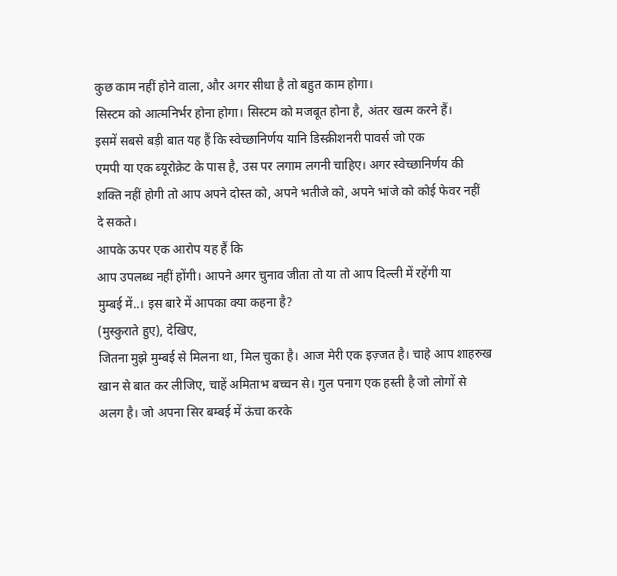कुछ काम नहीं होने वाला, और अगर सीधा है तो बहुत काम होगा।
सिस्टम को आत्मनिर्भर होना होगा। सिस्टम को मजबूत होना है, अंतर खत्म करने हैं।
इसमें सबसे बड़ी बात यह हैं कि स्वेच्छानिर्णय यानि डिस्क्रीशनरी पावर्स जो एक
एमपी या एक ब्यूरोक्रेट के पास है, उस पर लगाम लगनी चाहिए। अगर स्वेच्छानिर्णय की
शक्ति नहीं होगी तो आप अपने दोस्त को, अपने भतीजे को, अपने भांजे को कोई फेवर नहीं
दे सकते।
आपके ऊपर एक आरोप यह हैं कि
आप उपलब्ध नहीं होंगी। आपने अगर चुनाव जीता तो या तो आप दिल्ली में रहेंगी या
मुम्बई में..। इस बारे में आपका क्या कहना है?
(मुस्कुराते हुए), देखिए,
जितना मुझे मुम्बई से मिलना था, मिल चुका है। आज मेरी एक इज़्जत है। चाहे आप शाहरुख
खान से बात कर लीजिए, चाहें अमिताभ बच्चन से। गुल पनाग एक हस्ती है जो लोगों से
अलग है। जो अपना सिर बम्बई में ऊंचा करके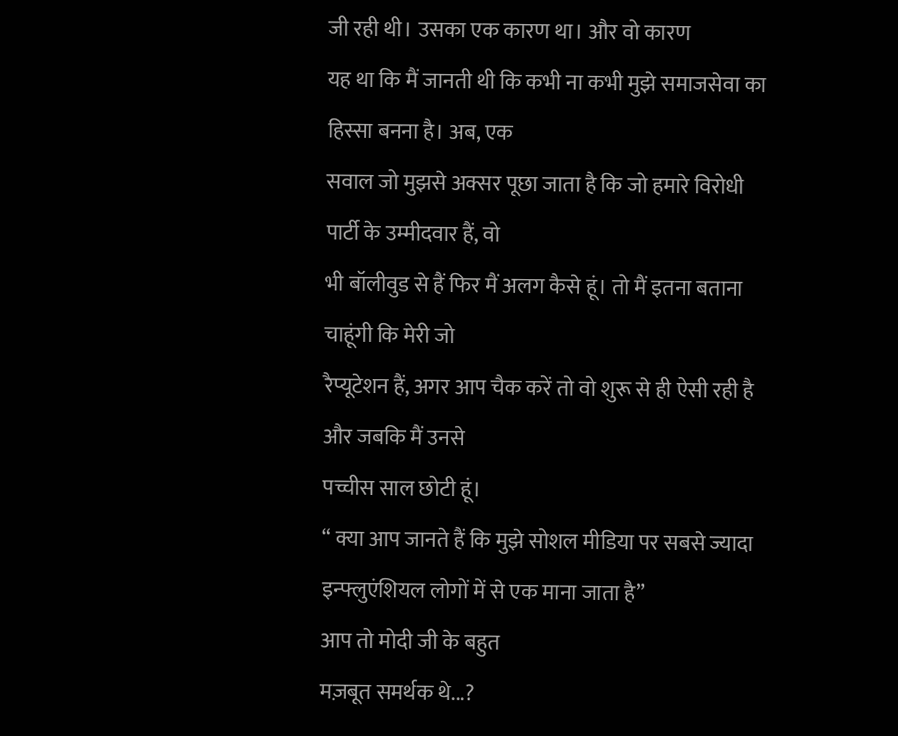जी रही थी। उसका एक कारण था। और वो कारण
यह था कि मैं जानती थी कि कभी ना कभी मुझे समाजसेवा का हिस्सा बनना है। अब, एक
सवाल जो मुझसे अक्सर पूछा जाता है कि जो हमारे विरोधी पार्टी के उम्मीदवार हैं, वो
भी बॉलीवुड से हैं फिर मैं अलग कैसे हूं। तो मैं इतना बताना चाहूंगी कि मेरी जो
रैप्यूटेशन हैं, अगर आप चैक करें तो वो शुरू से ही ऐसी रही है और जबकि मैं उनसे
पच्चीस साल छोटी हूं।
“ क्या आप जानते हैं कि मुझे सोशल मीडिया पर सबसे ज्यादा इन्फ्लुएंशियल लोगों में से एक माना जाता है”
आप तो मोदी जी के बहुत
मज़बूत समर्थक थे...?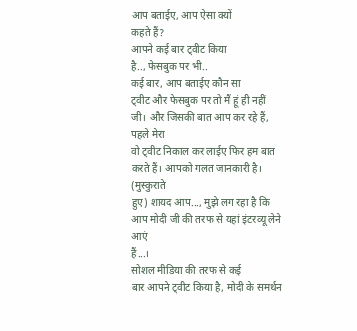आप बताईए, आप ऐसा क्यों
कहते हैं?
आपने कई बार ट्वीट किया
है.., फेसबुक पर भी..
कई बार, आप बताईए कौन सा
ट्वीट और फेसबुक पर तो मैं हूं ही नहीं जी। और जिसकी बात आप कर रहे हैं, पहले मेरा
वो ट्वीट निकाल कर लाईए फिर हम बात करते हैं। आपको गलत जानकारी है। (मुस्कुराते
हुए) शायद आप..., मुझे लग रहा है कि आप मोदी जी की तरफ से यहां इंटरव्यू लेने आएं
हैं...।
सोशल मीडिया की तरफ से कई
बार आपने ट्वीट किया है, मोदी के समर्थन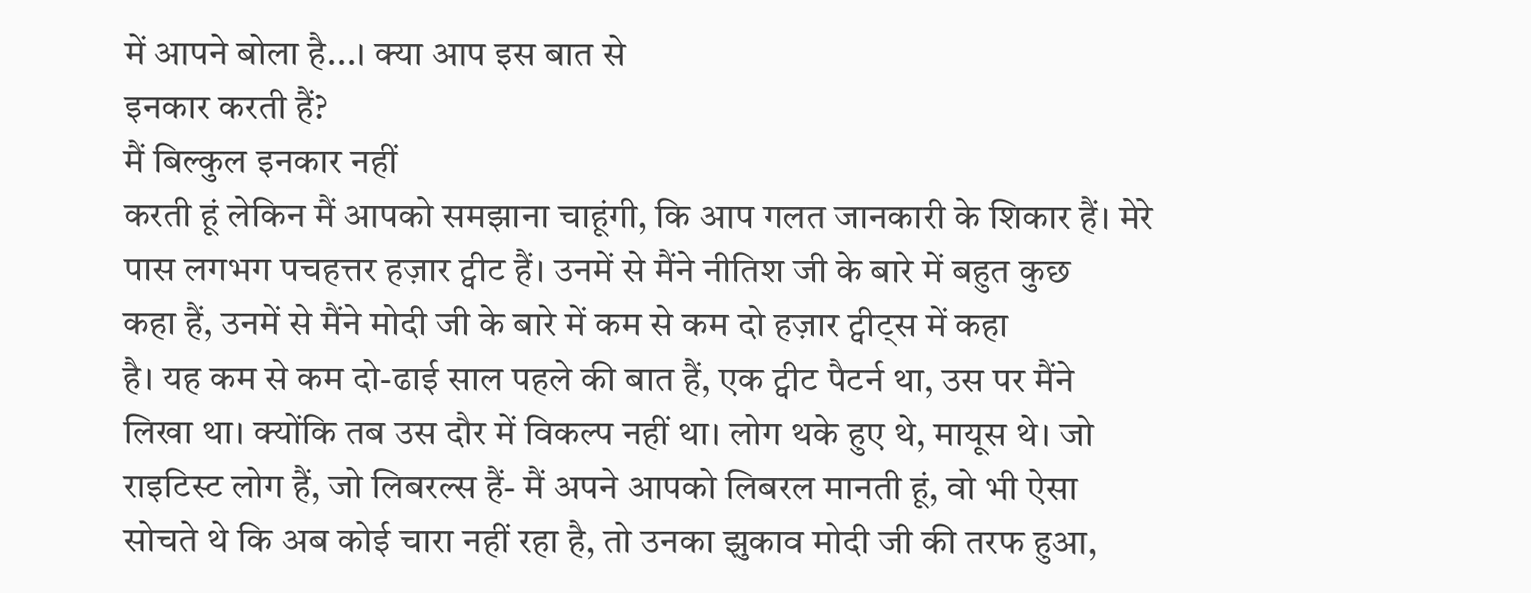में आपने बोला है...। क्या आप इस बात से
इनकार करती हैं?
मैं बिल्कुल इनकार नहीं
करती हूं लेकिन मैं आपको समझाना चाहूंगी, कि आप गलत जानकारी के शिकार हैं। मेरे
पास लगभग पचहत्तर हज़ार ट्वीट हैं। उनमें से मैंने नीतिश जी के बारे में बहुत कुछ
कहा हैं, उनमें से मैंने मोदी जी के बारे में कम से कम दो हज़ार ट्वीट्स में कहा
है। यह कम से कम दो-ढाई साल पहले की बात हैं, एक ट्वीट पैटर्न था, उस पर मैंने
लिखा था। क्योंकि तब उस दौर में विकल्प नहीं था। लोग थके हुए थे, मायूस थे। जो
राइटिस्ट लोग हैं, जो लिबरल्स हैं- मैं अपने आपको लिबरल मानती हूं, वो भी ऐसा
सोचते थे कि अब कोई चारा नहीं रहा है, तो उनका झुकाव मोदी जी की तरफ हुआ,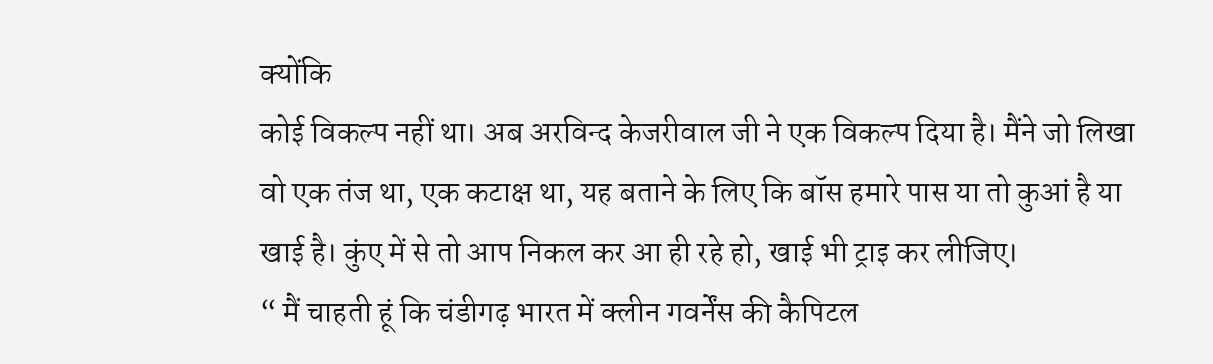क्योंकि
कोई विकल्प नहीं था। अब अरविन्द केजरीवाल जी ने एक विकल्प दिया है। मैंने जो लिखा
वो एक तंज था, एक कटाक्ष था, यह बताने के लिए कि बॉस हमारे पास या तो कुआं है या
खाई है। कुंए में से तो आप निकल कर आ ही रहे हो, खाई भी ट्राइ कर लीजिए।
“ मैं चाहती हूं कि चंडीगढ़ भारत में क्लीन गवर्नेंस की कैपिटल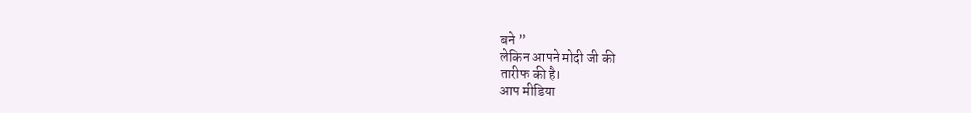बने ”
लेकिन आपने मोदी जी की
तारीफ की है।
आप मीडिया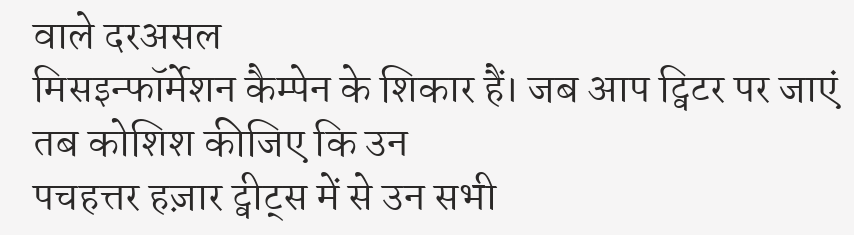वाले दरअसल
मिसइन्फॉर्मेशन कैम्पेन के शिकार हैं। जब आप ट्विटर पर जाएं तब कोशिश कीजिए कि उन
पचहत्तर हज़ार ट्वीट्स में से उन सभी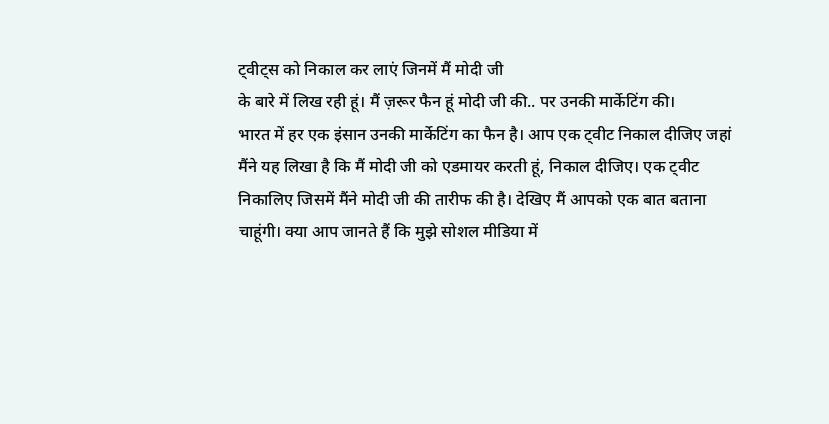ट्वीट्स को निकाल कर लाएं जिनमें मैं मोदी जी
के बारे में लिख रही हूं। मैं ज़रूर फैन हूं मोदी जी की.. पर उनकी मार्केटिंग की।
भारत में हर एक इंसान उनकी मार्केटिंग का फैन है। आप एक ट्वीट निकाल दीजिए जहां
मैंने यह लिखा है कि मैं मोदी जी को एडमायर करती हूं, निकाल दीजिए। एक ट्वीट
निकालिए जिसमें मैंने मोदी जी की तारीफ की है। देखिए मैं आपको एक बात बताना
चाहूंगी। क्या आप जानते हैं कि मुझे सोशल मीडिया में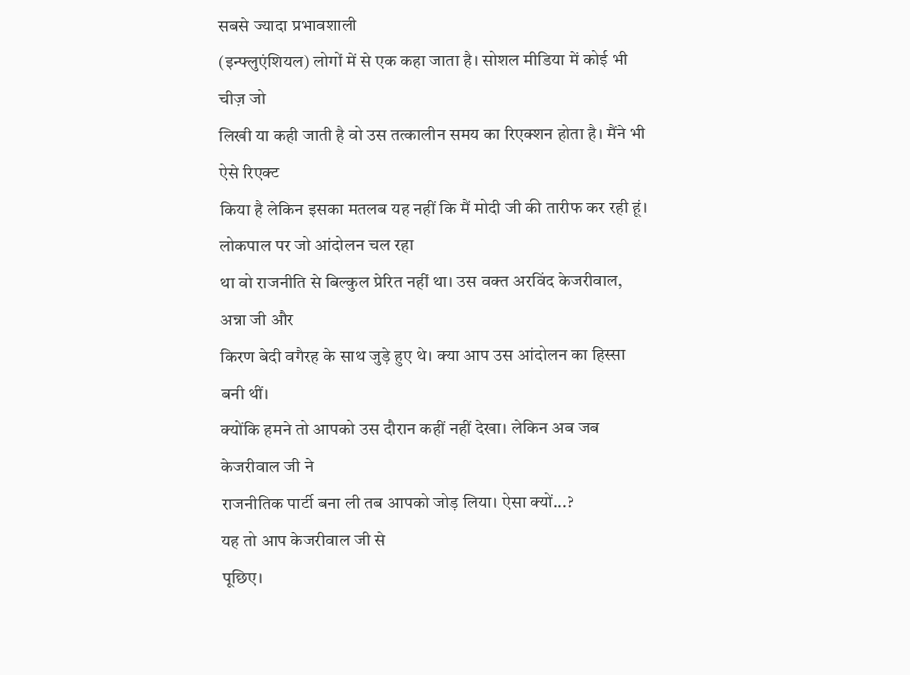सबसे ज्यादा प्रभावशाली
(इन्फ्लुएंशियल) लोगों में से एक कहा जाता है। सोशल मीडिया में कोई भी चीज़ जो
लिखी या कही जाती है वो उस तत्कालीन समय का रिएक्शन होता है। मैंने भी ऐसे रिएक्ट
किया है लेकिन इसका मतलब यह नहीं कि मैं मोदी जी की तारीफ कर रही हूं।
लोकपाल पर जो आंदोलन चल रहा
था वो राजनीति से बिल्कुल प्रेरित नहीं था। उस वक्त अरविंद केजरीवाल, अन्ना जी और
किरण बेदी वगैरह के साथ जुड़े हुए थे। क्या आप उस आंदोलन का हिस्सा बनी थीं।
क्योंकि हमने तो आपको उस दौरान कहीं नहीं देखा। लेकिन अब जब केजरीवाल जी ने
राजनीतिक पार्टी बना ली तब आपको जोड़ लिया। ऐसा क्यों...?
यह तो आप केजरीवाल जी से
पूछिए।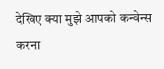देखिए क्या मुझे आपको कन्वेन्स करना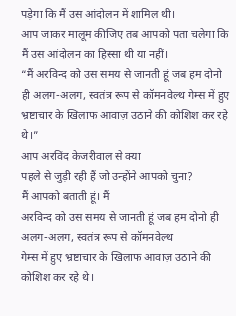पड़ेगा कि मैं उस आंदोलन में शामिल थी।
आप जाकर मालूम कीजिए तब आपको पता चलेगा कि मैं उस आंदोलन का हिस्सा थी या नहीं।
“मैं अरविन्द को उस समय से जानती हूं जब हम दोनो ही अलग-अलग, स्वतंत्र रूप से कॉमनवेल्थ गेम्स में हुए भ्रष्टाचार के खिलाफ आवाज़ उठाने की कोशिश कर रहे थे।”
आप अरविंद केजरीवाल से क्या
पहले से जुड़ी रही हैं जो उन्होंने आपको चुना?
मैं आपको बताती हूं। मैं
अरविन्द को उस समय से जानती हूं जब हम दोनो ही अलग-अलग, स्वतंत्र रूप से कॉमनवेल्थ
गेम्स में हुए भ्रष्टाचार के खिलाफ आवाज़ उठाने की कोशिश कर रहे थे।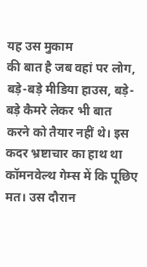यह उस मुकाम
की बात है जब वहां पर लोग, बड़े-बड़े मीडिया हाउस, बड़े- बड़े कैमरे लेकर भी बात
करने को तैयार नहीं थे। इस कदर भ्रष्टाचार का हाथ था कॉमनवेल्थ गेम्स में कि पूछिए
मत। उस दौरान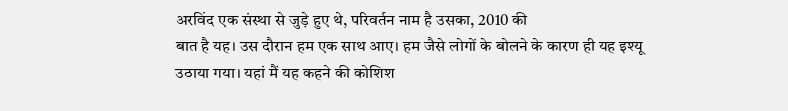अरविंद एक संस्था से जुड़े हुए थे, परिवर्तन नाम है उसका, 2010 की
बात है यह। उस दौरान हम एक साथ आए। हम जैसे लोगों के बोलने के कारण ही यह इश्यू
उठाया गया। यहां मैं यह कहने की कोशिश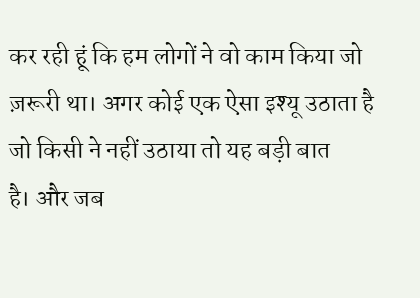कर रही हूं कि हम लोगों ने वो काम किया जो
ज़रूरी था। अगर कोई एक ऐसा इश्यू उठाता है जो किसी ने नहीं उठाया तो यह बड़ी बात
है। और जब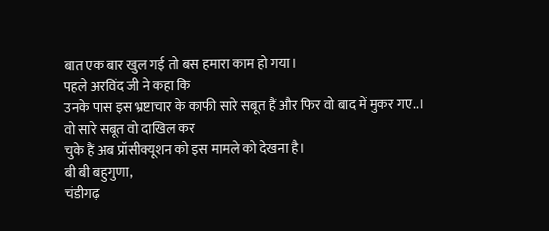बात एक बार खुल गई तो बस हमारा काम हो गया।
पहले अरविंद जी ने कहा कि
उनके पास इस भ्रष्टाचार के काफी सारे सबूत हैं और फिर वो बाद में मुकर गए..।
वो सारे सबूत वो दाखिल कर
चुके हैं अब प्रॉसीक्यूशन को इस मामले को देखना है।
बी बी बहुगुणा,
चंडीगढ़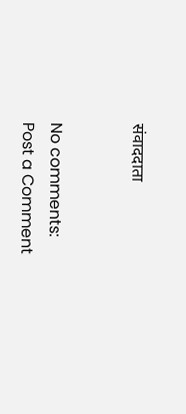संवाददाता


No comments:
Post a Comment